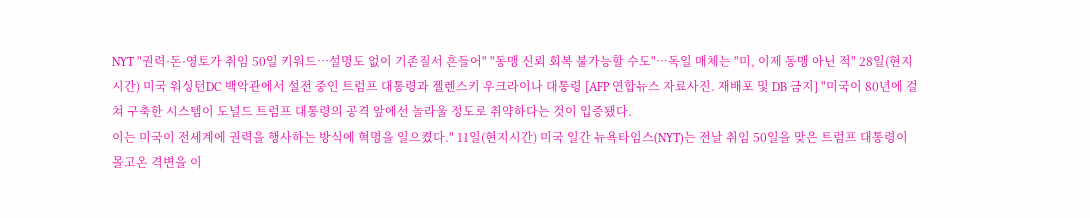NYT "권력·돈·영토가 취임 50일 키워드…설명도 없이 기존질서 흔들어" "동맹 신뢰 회복 불가능할 수도"…독일 매체는 "미, 이제 동맹 아닌 적" 28일(현지시간) 미국 워싱턴DC 백악관에서 설전 중인 트럼프 대통령과 젤렌스키 우크라이나 대통령 [AFP 연합뉴스 자료사진. 재배포 및 DB 금지] "미국이 80년에 걸쳐 구축한 시스템이 도널드 트럼프 대통령의 공격 앞에선 놀라울 정도로 취약하다는 것이 입증됐다.
이는 미국이 전세계에 권력을 행사하는 방식에 혁명을 일으켰다." 11일(현지시간) 미국 일간 뉴욕타임스(NYT)는 전날 취임 50일을 맞은 트럼프 대통령이 몰고온 격변을 이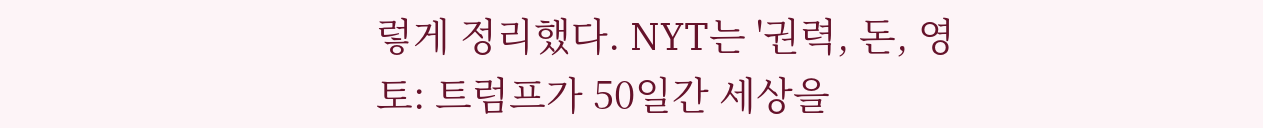렇게 정리했다. NYT는 '권력, 돈, 영토: 트럼프가 50일간 세상을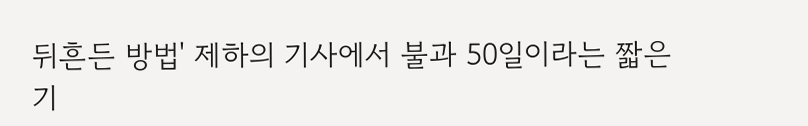뒤흔든 방법' 제하의 기사에서 불과 50일이라는 짧은 기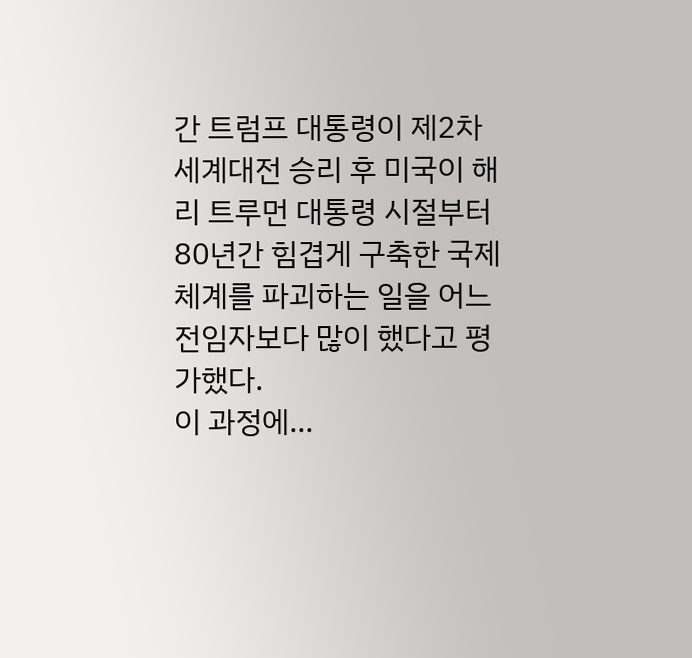간 트럼프 대통령이 제2차 세계대전 승리 후 미국이 해리 트루먼 대통령 시절부터 80년간 힘겹게 구축한 국제 체계를 파괴하는 일을 어느 전임자보다 많이 했다고 평가했다.
이 과정에...